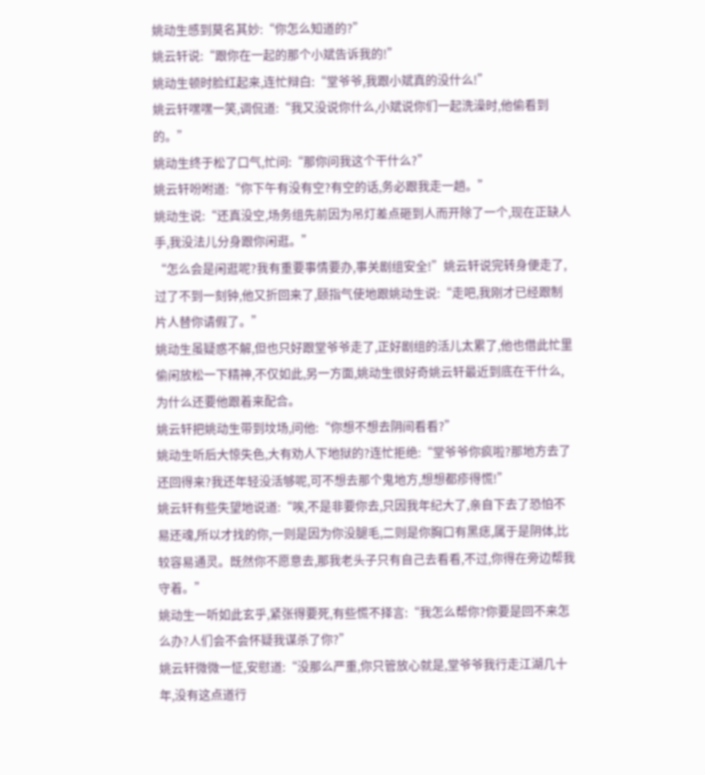姚动生感到莫名其妙:“你怎么知道的?”
姚云轩说:“跟你在一起的那个小斌告诉我的!”
姚动生顿时脸红起来,连忙辩白:“堂爷爷,我跟小斌真的没什么!”
姚云轩嘿嘿一笑,调侃道:“我又没说你什么,小斌说你们一起洗澡时,他偷看到的。”
姚动生终于松了口气,忙问:“那你问我这个干什么?”
姚云轩吩咐道:“你下午有没有空?有空的话,务必跟我走一趟。”
姚动生说:“还真没空,场务组先前因为吊灯差点砸到人而开除了一个,现在正缺人手,我没法儿分身跟你闲逛。”
“怎么会是闲逛呢?我有重要事情要办,事关剧组安全!”姚云轩说完转身便走了,过了不到一刻钟,他又折回来了,颐指气使地跟姚动生说:“走吧,我刚才已经跟制片人替你请假了。”
姚动生虽疑惑不解,但也只好跟堂爷爷走了,正好剧组的活儿太累了,他也借此忙里偷闲放松一下精神,不仅如此,另一方面,姚动生很好奇姚云轩最近到底在干什么,为什么还要他跟着来配合。
姚云轩把姚动生带到坟场,问他:“你想不想去阴间看看?”
姚动生听后大惊失色,大有劝人下地狱的?连忙拒绝:“堂爷爷你疯啦?那地方去了还回得来?我还年轻没活够呢,可不想去那个鬼地方,想想都疹得慌!”
姚云轩有些失望地说道:“唉,不是非要你去,只因我年纪大了,亲自下去了恐怕不易还魂,所以才找的你,一则是因为你没腿毛,二则是你胸口有黑痣,属于是阴体,比较容易通灵。既然你不愿意去,那我老头子只有自己去看看,不过,你得在旁边帮我守着。”
姚动生一听如此玄乎,紧张得要死,有些慌不择言:“我怎么帮你?你要是回不来怎么办?人们会不会怀疑我谋杀了你?”
姚云轩微微一怔,安慰道:“没那么严重,你只管放心就是,堂爷爷我行走江湖几十年,没有这点道行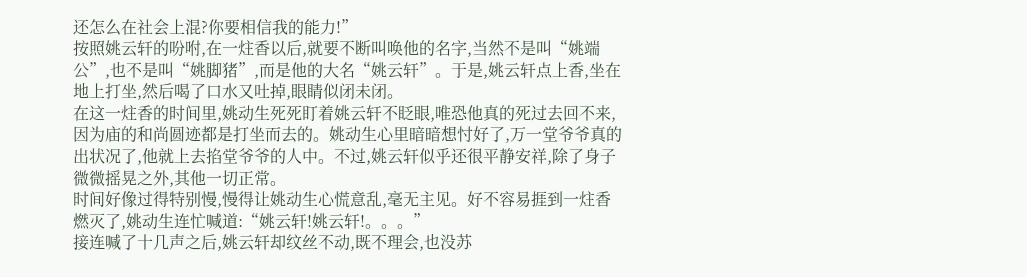还怎么在社会上混?你要相信我的能力!”
按照姚云轩的吩咐,在一炷香以后,就要不断叫唤他的名字,当然不是叫“姚端公”,也不是叫“姚脚猪”,而是他的大名“姚云轩”。于是,姚云轩点上香,坐在地上打坐,然后喝了口水又吐掉,眼睛似闭未闭。
在这一炷香的时间里,姚动生死死盯着姚云轩不眨眼,唯恐他真的死过去回不来,因为庙的和尚圆迹都是打坐而去的。姚动生心里暗暗想忖好了,万一堂爷爷真的出状况了,他就上去掐堂爷爷的人中。不过,姚云轩似乎还很平静安祥,除了身子微微摇晃之外,其他一切正常。
时间好像过得特别慢,慢得让姚动生心慌意乱,毫无主见。好不容易捱到一炷香燃灭了,姚动生连忙喊道:“姚云轩!姚云轩!。。。”
接连喊了十几声之后,姚云轩却纹丝不动,既不理会,也没苏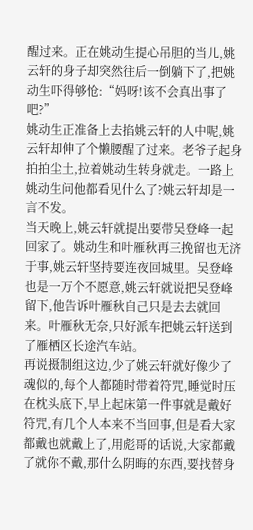醒过来。正在姚动生提心吊胆的当儿,姚云轩的身子却突然往后一倒躺下了,把姚动生吓得够怆:“妈呀!该不会真出事了吧?”
姚动生正准备上去掐姚云轩的人中呢,姚云轩却伸了个懒腰醒了过来。老爷子起身拍拍尘土,拉着姚动生转身就走。一路上姚动生问他都看见什么了?姚云轩却是一言不发。
当天晚上,姚云轩就提出要带吴登峰一起回家了。姚动生和叶雁秋再三挽留也无济于事,姚云轩坚持要连夜回城里。吴登峰也是一万个不愿意,姚云轩就说把吴登峰留下,他告诉叶雁秋自己只是去去就回来。叶雁秋无奈,只好派车把姚云轩送到了雁栖区长途汽车站。
再说摄制组这边,少了姚云轩就好像少了魂似的,每个人都随时带着符咒,睡觉时压在枕头底下,早上起床第一件事就是戴好符咒,有几个人本来不当回事,但是看大家都戴也就戴上了,用彪哥的话说,大家都戴了就你不戴,那什么阴晦的东西,要找替身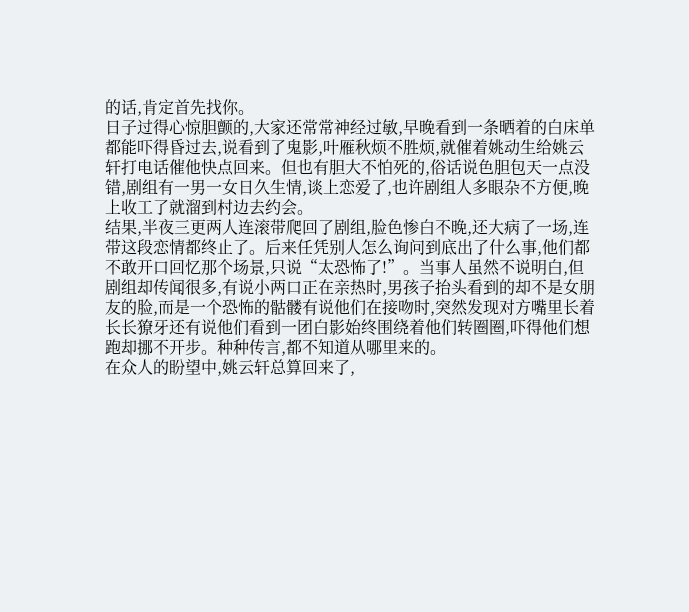的话,肯定首先找你。
日子过得心惊胆颤的,大家还常常神经过敏,早晚看到一条晒着的白床单都能吓得昏过去,说看到了鬼影,叶雁秋烦不胜烦,就催着姚动生给姚云轩打电话催他快点回来。但也有胆大不怕死的,俗话说色胆包天一点没错,剧组有一男一女日久生情,谈上恋爱了,也许剧组人多眼杂不方便,晚上收工了就溜到村边去约会。
结果,半夜三更两人连滚带爬回了剧组,脸色惨白不晚,还大病了一场,连带这段恋情都终止了。后来任凭别人怎么询问到底出了什么事,他们都不敢开口回忆那个场景,只说“太恐怖了!”。当事人虽然不说明白,但剧组却传闻很多,有说小两口正在亲热时,男孩子抬头看到的却不是女朋友的脸,而是一个恐怖的骷髅有说他们在接吻时,突然发现对方嘴里长着长长獠牙还有说他们看到一团白影始终围绕着他们转圈圈,吓得他们想跑却挪不开步。种种传言,都不知道从哪里来的。
在众人的盼望中,姚云轩总算回来了,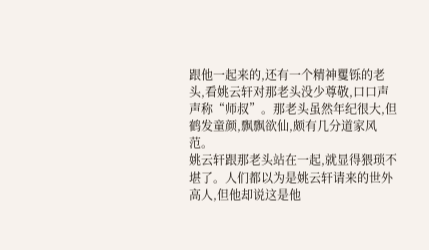跟他一起来的,还有一个精神矍铄的老头,看姚云轩对那老头没少尊敬,口口声声称“师叔”。那老头虽然年纪很大,但鹤发童颜,飘飘欲仙,颇有几分道家风范。
姚云轩跟那老头站在一起,就显得猥琐不堪了。人们都以为是姚云轩请来的世外高人,但他却说这是他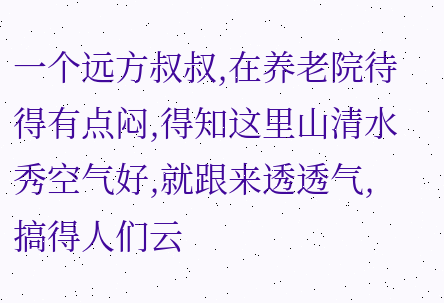一个远方叔叔,在养老院待得有点闷,得知这里山清水秀空气好,就跟来透透气,搞得人们云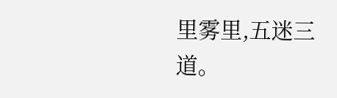里雾里,五迷三道。